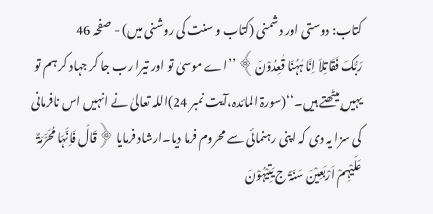کتاب: دوستی اور دشمنی (کتاب و سنت کی روشنی میں) - صفحہ 46
رَبُّکَ فَقَاتِلاَ اِنَّا ہٰہُنَا قٰعِدُوْنَ﴾ ’’اے موسیٰ تو اور تیرا رب جا کر جہاد کر ہم تو یہیں بیٹھتے ہیں۔‘‘(سورۃ المائدہ،آیت نمبر 24)اللہ تعالیٰ نے انہیں اس نافرمانی کی سزا یہ دی کہ اپنی رہنمائی سے محروم فرما دیا۔ارشاد فرمایا ﴿قَالَ فَاِنَّہَا مُحَرَّمَۃٌ عَلَیْہِمْ اَرْبَعِیْنَ سَنَۃً ج یَتِیْہُوْنَ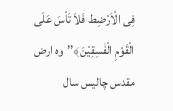فِی الْاَرْضِط فَلاَ تَاْسَ عَلَی الْقَوْمِ الْفٰسِقِیْنَ﴾’’وہ ارض مقدس چالیس سال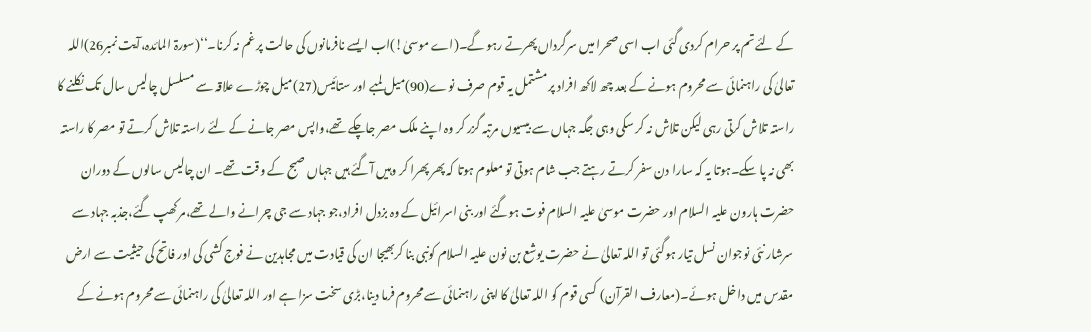کے لئے تم پر حرام کردی گئی اب اسی صحرا میں سرگرداں پھرتے رہو گے۔(اے موسیٰ!)اب ایسے نافرمانوں کی حالت پر غم نہ کرنا۔‘‘(سورۃ المائدہ،آیت نمبر26)اللہ تعالیٰ کی راہنمائی سے محروم ہونے کے بعد چھ لاکھ افراد پر مشتمل یہ قوم صرف نوے(90)میل لمبے اور ستائیس(27)میل چوڑے علاقہ سے مسلسل چالیس سال تک نکلنے کا راستہ تلاش کرتی رہی لیکن تلاش نہ کر سکی وہی جگہ جہاں سے بیسیوں مرتبہ گزر کر وہ اپنے ملک مصر جاچکے تھے،واپس مصر جانے کے لئے راستہ تلاش کرتے تو مصر کا راستہ بھی نہ پا سکے۔ہوتا یہ کہ سارا دن سفر کرتے رہتے جب شام ہوتی تو معلوم ہوتا کہ پھر پھرا کر وہیں آگئے ہیں جہاں صبح کے وقت تھے۔ ان چالیس سالوں کے دوران حضرت ہارون علیہ السلام اور حضرت موسیٰ علیہ السلام فوت ہوگئے اور بنی اسرائیل کے وہ بزدل افراد،جو جہاد سے جی چرانے والے تھے،مر کھپ گئے،جذبہ جہاد سے سرشار نئی نوجوان نسل تیار ہوگئی تو اللہ تعالیٰ نے حضرت یوشع بن نون علیہ السلام کونبی بنا کربھیجا ان کی قیادت میں مجاہدین نے فوج کشی کی اور فاتح کی حیثیت سے ارض مقدس میں داخل ہوئے۔(معارف القرآن) کسی قوم کو اللہ تعالیٰ کا اپنی راہنمائی سے محروم فرما دینا،بڑی سخت سزا ہے اور اللہ تعالیٰ کی راہنمائی سے محروم ہونے کے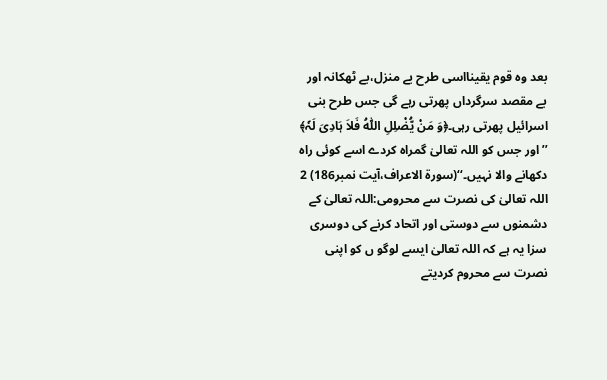بعد وہ قوم یقینااسی طرح بے منزل،بے ٹھکانہ اور بے مقصد سرگرداں پھرتی رہے گی جس طرح بنی اسرائیل پھرتی رہی۔﴿وَ مَنْ یُّضْلِلِ اللّٰہُ فَلاَ ہَادِیَ لَہٗ﴾ ’’اور جس کو اللہ تعالیٰ گمراہ کردے اسے کوئی راہ دکھانے والا نہیں۔‘‘(سورۃ الاعراف،آیت نمبر186) 2 اللہ تعالیٰ کی نصرت سے محرومی:اللہ تعالیٰ کے دشمنوں سے دوستی اور اتحاد کرنے کی دوسری سزا یہ ہے کہ اللہ تعالیٰ ایسے لوگو ں کو اپنی نصرت سے محروم کردیتے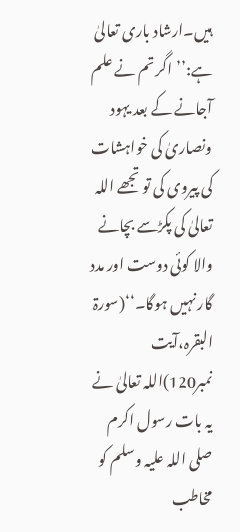ہیں۔ارشاد باری تعالیٰ ہے:’’اگر تم نے علم آجانے کے بعد یہود ونصاریٰ کی خواہشات کی پیروی کی تو تجھے اللہ تعالیٰ کی پکڑسے بچانے والا کوئی دوست اور مدد گار نہیں ہوگا۔‘‘(سورۃ البقرہ،آیت نمبر120)اللہ تعالیٰ نے یہ بات رسول اکرم صلی اللہ علیہ وسلم کو مخاطب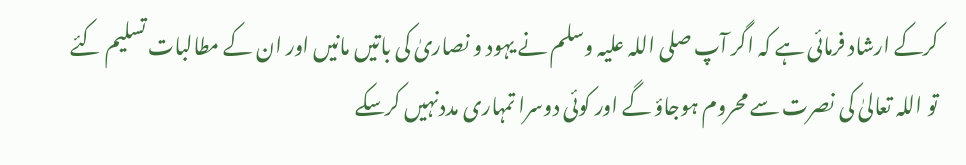کرکے ارشاد فرمائی ہے کہ اگر آپ صلی اللہ علیہ وسلم نے یہود و نصاریٰ کی باتیں مانیں اور ان کے مطالبات تسلیم کئے تو اللہ تعالیٰ کی نصرت سے محروم ہوجاؤ گے اور کوئی دوسرا تمہاری مددنہیں کرسکے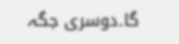گا۔دوسری جگہ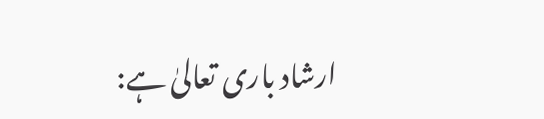ارشاد باری تعالیٰ ہے: